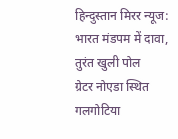हिन्दुस्तान मिरर न्यूज:
भारत मंडपम में दावा, तुरंत खुली पोल
ग्रेटर नोएडा स्थित गलगोटिया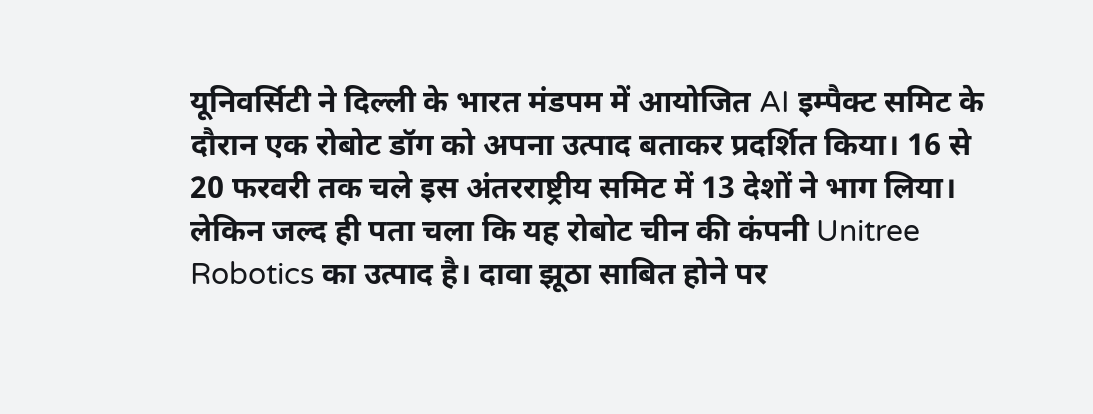यूनिवर्सिटी ने दिल्ली के भारत मंडपम में आयोजित AI इम्पैक्ट समिट के दौरान एक रोबोट डॉग को अपना उत्पाद बताकर प्रदर्शित किया। 16 से 20 फरवरी तक चले इस अंतरराष्ट्रीय समिट में 13 देशों ने भाग लिया। लेकिन जल्द ही पता चला कि यह रोबोट चीन की कंपनी Unitree Robotics का उत्पाद है। दावा झूठा साबित होने पर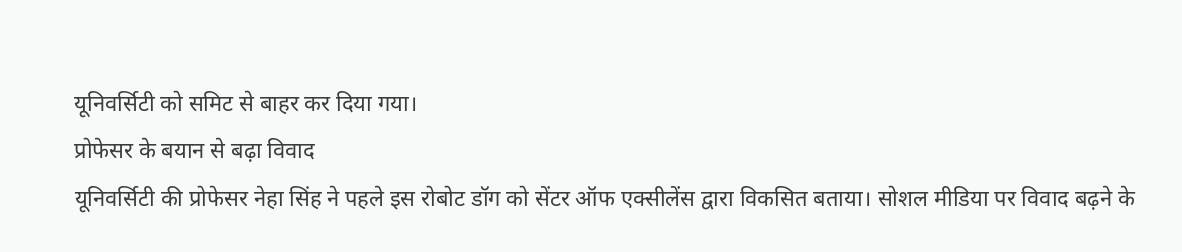यूनिवर्सिटी को समिट से बाहर कर दिया गया।
प्रोफेसर के बयान से बढ़ा विवाद
यूनिवर्सिटी की प्रोफेसर नेहा सिंह ने पहले इस रोबोट डॉग को सेंटर ऑफ एक्सीलेंस द्वारा विकसित बताया। सोशल मीडिया पर विवाद बढ़ने के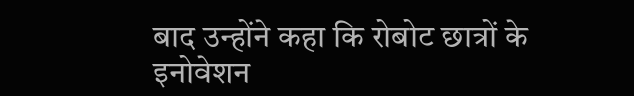बाद उन्होंने कहा कि रोबोट छात्रों के इनोवेशन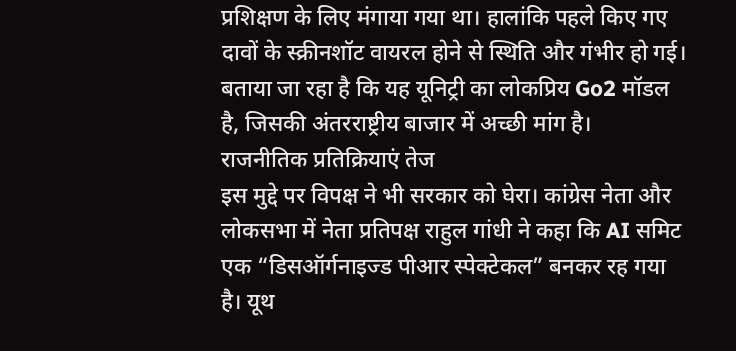प्रशिक्षण के लिए मंगाया गया था। हालांकि पहले किए गए दावों के स्क्रीनशॉट वायरल होने से स्थिति और गंभीर हो गई। बताया जा रहा है कि यह यूनिट्री का लोकप्रिय Go2 मॉडल है, जिसकी अंतरराष्ट्रीय बाजार में अच्छी मांग है।
राजनीतिक प्रतिक्रियाएं तेज
इस मुद्दे पर विपक्ष ने भी सरकार को घेरा। कांग्रेस नेता और लोकसभा में नेता प्रतिपक्ष राहुल गांधी ने कहा कि AI समिट एक “डिसऑर्गनाइज्ड पीआर स्पेक्टेकल” बनकर रह गया है। यूथ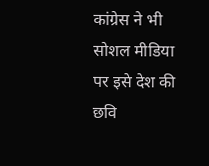कांग्रेस ने भी सोशल मीडिया पर इसे देश की छवि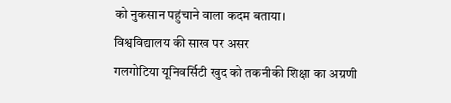को नुकसान पहुंचाने वाला कदम बताया।
विश्वविद्यालय की साख पर असर
गलगोटिया यूनिवर्सिटी खुद को तकनीकी शिक्षा का अग्रणी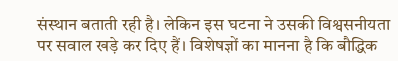संस्थान बताती रही है। लेकिन इस घटना ने उसकी विश्वसनीयता पर सवाल खड़े कर दिए हैं। विशेषज्ञों का मानना है कि बौद्धिक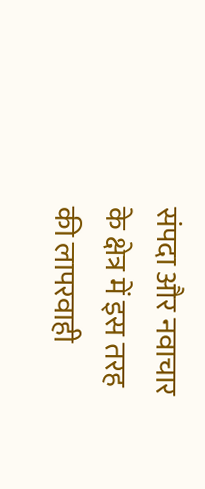संपदा और नवाचार के क्षेत्र में इस तरह की लापरवाही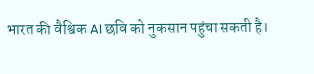भारत की वैश्विक AI छवि को नुकसान पहुंचा सकती है।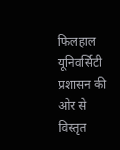फिलहाल यूनिवर्सिटी प्रशासन की ओर से विस्तृत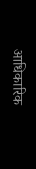आधिकारिक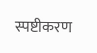स्पष्टीकरण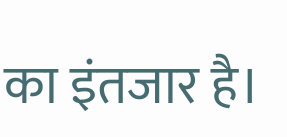का इंतजार है।